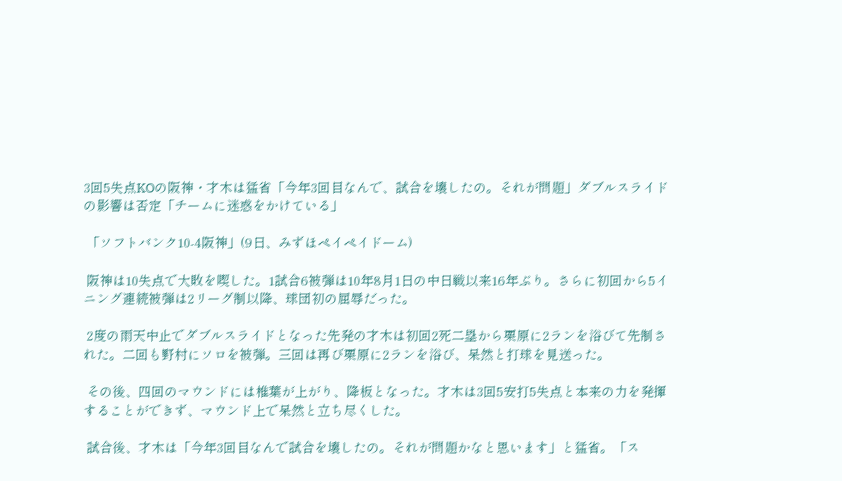3回5失点KOの阪神・才木は猛省「今年3回目なんで、試合を壊したの。それが問題」ダブルスライドの影響は否定「チームに迷惑をかけている」

 「ソフトバンク10-4阪神」(9日、みずほペイペイドーム)

 阪神は10失点で大敗を喫した。1試合6被弾は10年8月1日の中日戦以来16年ぶり。さらに初回から5イニング連続被弾は2リーグ制以降、球団初の屈辱だった。

 2度の雨天中止でダブルスライドとなった先発の才木は初回2死二塁から栗原に2ランを浴びて先制された。二回も野村にソロを被弾。三回は再び栗原に2ランを浴び、呆然と打球を見送った。

 その後、四回のマウンドには椎葉が上がり、降板となった。才木は3回5安打5失点と本来の力を発揮することができず、マウンド上で呆然と立ち尽くした。

 試合後、才木は「今年3回目なんで試合を壊したの。それが問題かなと思います」と猛省。「ス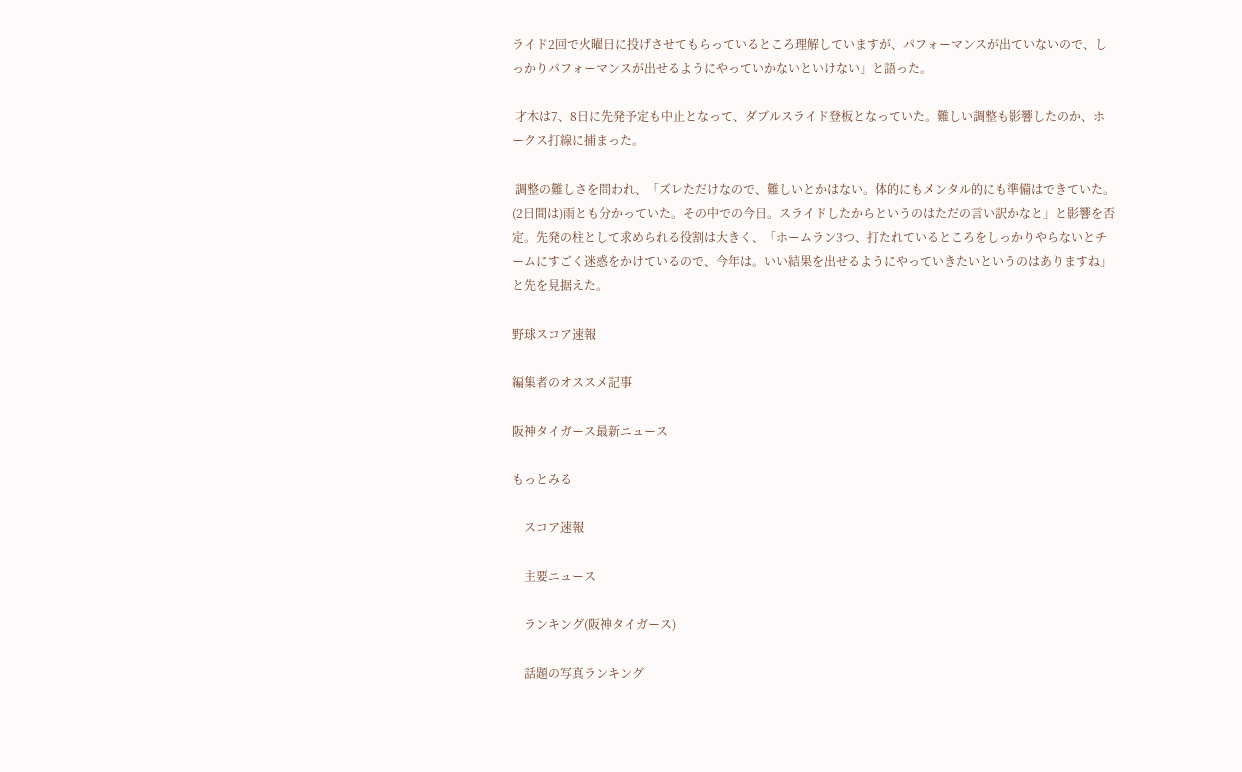ライド2回で火曜日に投げさせてもらっているところ理解していますが、パフォーマンスが出ていないので、しっかりパフォーマンスが出せるようにやっていかないといけない」と語った。

 才木は7、8日に先発予定も中止となって、ダブルスライド登板となっていた。難しい調整も影響したのか、ホークス打線に捕まった。

 調整の難しさを問われ、「ズレただけなので、難しいとかはない。体的にもメンタル的にも準備はできていた。(2日間は)雨とも分かっていた。その中での今日。スライドしたからというのはただの言い訳かなと」と影響を否定。先発の柱として求められる役割は大きく、「ホームラン3つ、打たれているところをしっかりやらないとチームにすごく迷惑をかけているので、今年は。いい結果を出せるようにやっていきたいというのはありますね」と先を見据えた。

野球スコア速報

編集者のオススメ記事

阪神タイガース最新ニュース

もっとみる

    スコア速報

    主要ニュース

    ランキング(阪神タイガース)

    話題の写真ランキング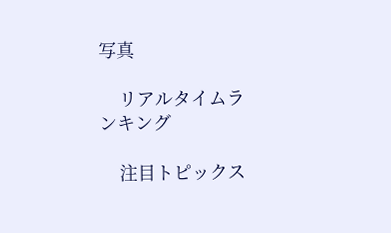写真

    リアルタイムランキング

    注目トピックス